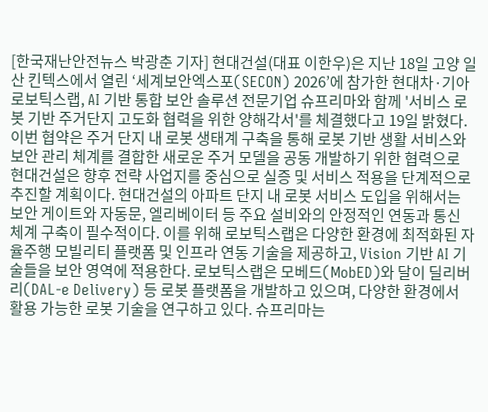[한국재난안전뉴스 박광춘 기자] 현대건설(대표 이한우)은 지난 18일 고양 일산 킨텍스에서 열린 ‘세계보안엑스포(SECON) 2026’에 참가한 현대차·기아 로보틱스랩, AI 기반 통합 보안 솔루션 전문기업 슈프리마와 함께 '서비스 로봇 기반 주거단지 고도화 협력을 위한 양해각서'를 체결했다고 19일 밝혔다. 이번 협약은 주거 단지 내 로봇 생태계 구축을 통해 로봇 기반 생활 서비스와 보안 관리 체계를 결합한 새로운 주거 모델을 공동 개발하기 위한 협력으로 현대건설은 향후 전략 사업지를 중심으로 실증 및 서비스 적용을 단계적으로 추진할 계획이다. 현대건설의 아파트 단지 내 로봇 서비스 도입을 위해서는 보안 게이트와 자동문, 엘리베이터 등 주요 설비와의 안정적인 연동과 통신 체계 구축이 필수적이다. 이를 위해 로보틱스랩은 다양한 환경에 최적화된 자율주행 모빌리티 플랫폼 및 인프라 연동 기술을 제공하고, Vision 기반 AI 기술들을 보안 영역에 적용한다. 로보틱스랩은 모베드(MobED)와 달이 딜리버리(DAL-e Delivery) 등 로봇 플랫폼을 개발하고 있으며, 다양한 환경에서 활용 가능한 로봇 기술을 연구하고 있다. 슈프리마는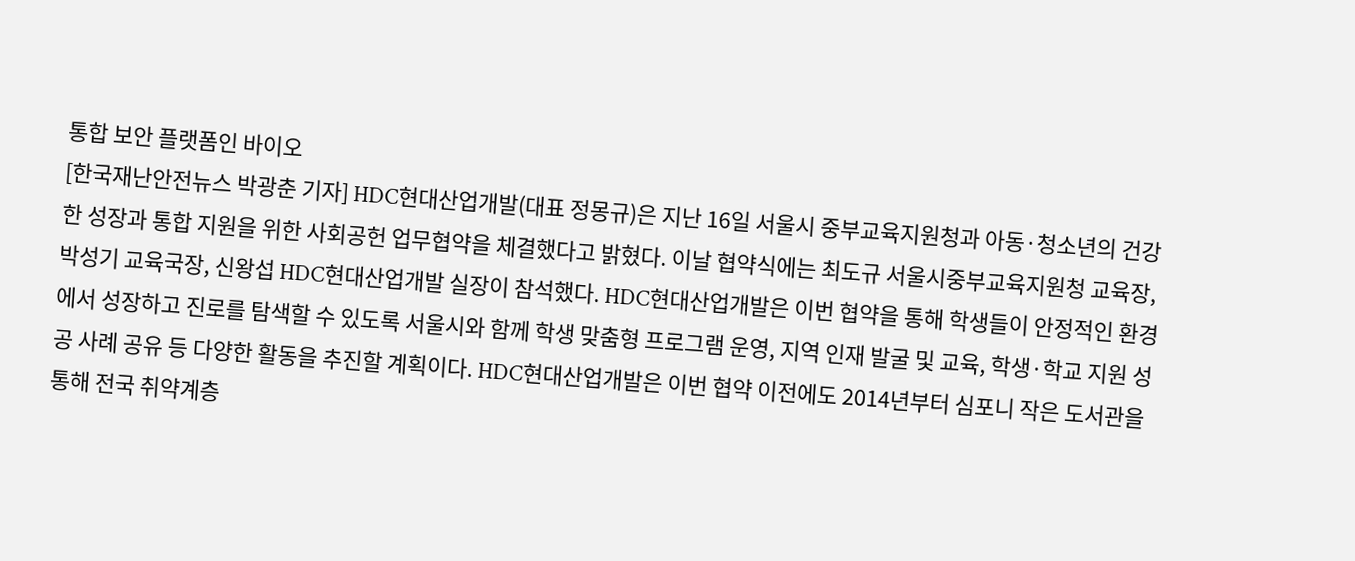통합 보안 플랫폼인 바이오
[한국재난안전뉴스 박광춘 기자] HDC현대산업개발(대표 정몽규)은 지난 16일 서울시 중부교육지원청과 아동·청소년의 건강한 성장과 통합 지원을 위한 사회공헌 업무협약을 체결했다고 밝혔다. 이날 협약식에는 최도규 서울시중부교육지원청 교육장, 박성기 교육국장, 신왕섭 HDC현대산업개발 실장이 참석했다. HDC현대산업개발은 이번 협약을 통해 학생들이 안정적인 환경에서 성장하고 진로를 탐색할 수 있도록 서울시와 함께 학생 맞춤형 프로그램 운영, 지역 인재 발굴 및 교육, 학생·학교 지원 성공 사례 공유 등 다양한 활동을 추진할 계획이다. HDC현대산업개발은 이번 협약 이전에도 2014년부터 심포니 작은 도서관을 통해 전국 취약계층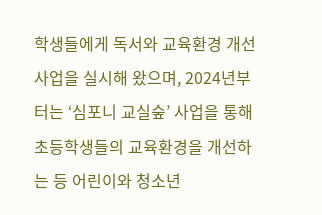학생들에게 독서와 교육환경 개선사업을 실시해 왔으며, 2024년부터는 ‘심포니 교실숲’ 사업을 통해 초등학생들의 교육환경을 개선하는 등 어린이와 청소년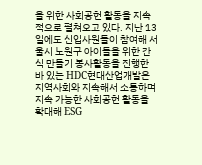을 위한 사회공헌 활동을 지속적으로 펼쳐오고 있다. 지난 13일에도 신입사원들이 참여해 서울시 노원구 아이들을 위한 간식 만들기 봉사활동을 진행한 바 있는 HDC현대산업개발은 지역사회와 지속해서 소통하며 지속 가능한 사회공헌 활동을 확대해 ESG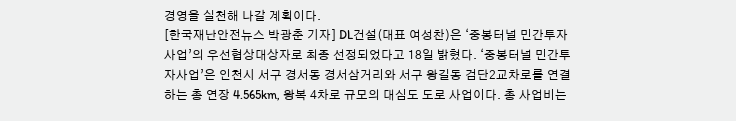경영을 실천해 나갈 계획이다.
[한국재난안전뉴스 박광춘 기자] DL건설(대표 여성찬)은 ‘중봉터널 민간투자사업’의 우선협상대상자로 최종 선정되었다고 18일 밝혔다. ‘중봉터널 민간투자사업’은 인천시 서구 경서동 경서삼거리와 서구 왕길동 검단2교차로를 연결하는 총 연장 4.565km, 왕복 4차로 규모의 대심도 도로 사업이다. 총 사업비는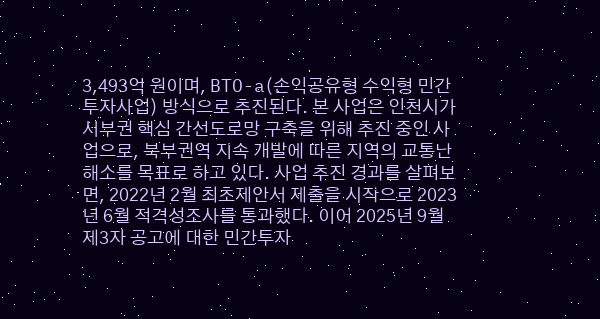3,493억 원이며, BTO-a(손익공유형 수익형 민간투자사업) 방식으로 추진된다. 본 사업은 인천시가 서부권 핵심 간선도로망 구축을 위해 추진 중인 사업으로, 북부권역 지속 개발에 따른 지역의 교통난 해소를 목표로 하고 있다. 사업 추진 경과를 살펴보면, 2022년 2월 최초제안서 제출을 시작으로 2023년 6월 적격성조사를 통과했다. 이어 2025년 9월 제3자 공고에 대한 민간투자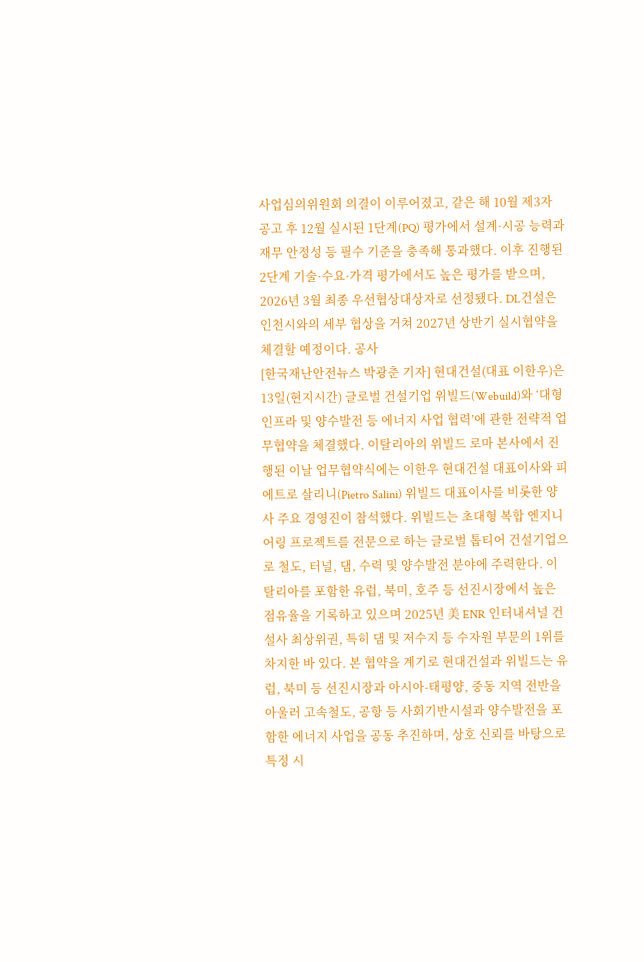사업심의위원회 의결이 이루어졌고, 같은 해 10월 제3자 공고 후 12월 실시된 1단계(PQ) 평가에서 설계·시공 능력과 재무 안정성 등 필수 기준을 충족해 통과했다. 이후 진행된 2단계 기술·수요·가격 평가에서도 높은 평가를 받으며, 2026년 3월 최종 우선협상대상자로 선정됐다. DL건설은 인천시와의 세부 협상을 거쳐 2027년 상반기 실시협약을 체결할 예정이다. 공사
[한국재난안전뉴스 박광춘 기자] 현대건설(대표 이한우)은 13일(현지시간) 글로벌 건설기업 위빌드(Webuild)와 ‘대형 인프라 및 양수발전 등 에너지 사업 협력’에 관한 전략적 업무협약을 체결했다. 이탈리아의 위빌드 로마 본사에서 진행된 이날 업무협약식에는 이한우 현대건설 대표이사와 피에트로 살리니(Pietro Salini) 위빌드 대표이사를 비롯한 양사 주요 경영진이 참석했다. 위빌드는 초대형 복합 엔지니어링 프로젝트를 전문으로 하는 글로벌 톱티어 건설기업으로 철도, 터널, 댐, 수력 및 양수발전 분야에 주력한다. 이탈리아를 포함한 유럽, 북미, 호주 등 선진시장에서 높은 점유율을 기록하고 있으며 2025년 美 ENR 인터내셔널 건설사 최상위권, 특히 댐 및 저수지 등 수자원 부문의 1위를 차지한 바 있다. 본 협약을 계기로 현대건설과 위빌드는 유럽, 북미 등 선진시장과 아시아-태평양, 중동 지역 전반을 아울러 고속철도, 공항 등 사회기반시설과 양수발전을 포함한 에너지 사업을 공동 추진하며, 상호 신뢰를 바탕으로 특정 시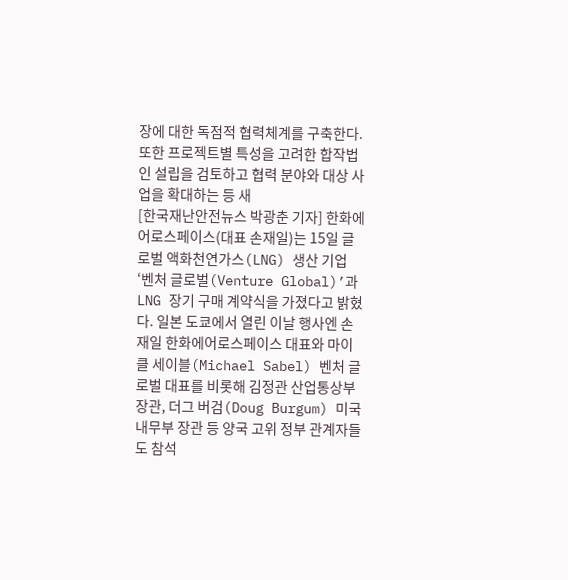장에 대한 독점적 협력체계를 구축한다. 또한 프로젝트별 특성을 고려한 합작법인 설립을 검토하고 협력 분야와 대상 사업을 확대하는 등 새
[한국재난안전뉴스 박광춘 기자] 한화에어로스페이스(대표 손재일)는 15일 글로벌 액화천연가스(LNG) 생산 기업 ‘벤처 글로벌(Venture Global)’과 LNG 장기 구매 계약식을 가졌다고 밝혔다. 일본 도쿄에서 열린 이날 행사엔 손재일 한화에어로스페이스 대표와 마이클 세이블(Michael Sabel) 벤처 글로벌 대표를 비롯해 김정관 산업통상부 장관, 더그 버검(Doug Burgum) 미국 내무부 장관 등 양국 고위 정부 관계자들도 참석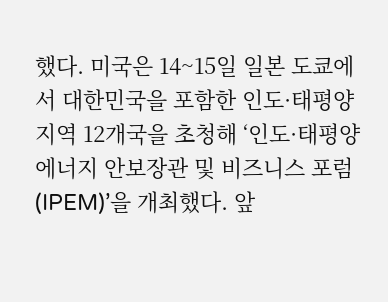했다. 미국은 14~15일 일본 도쿄에서 대한민국을 포함한 인도·태평양 지역 12개국을 초청해 ‘인도·태평양 에너지 안보장관 및 비즈니스 포럼(IPEM)’을 개최했다. 앞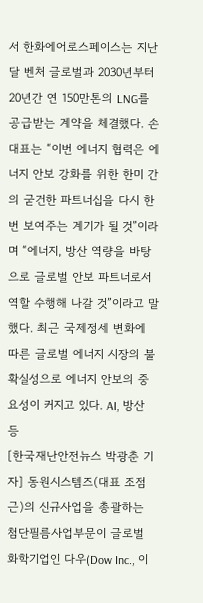서 한화에어로스페이스는 지난 달 벤처 글로벌과 2030년부터 20년간 연 150만톤의 LNG를 공급받는 계약을 체결했다. 손 대표는 “이번 에너지 협력은 에너지 안보 강화를 위한 한미 간의 굳건한 파트너십을 다시 한 번 보여주는 계기가 될 것”이라며 “에너지, 방산 역량을 바탕으로 글로벌 안보 파트너로서 역할 수행해 나갈 것”이라고 말했다. 최근 국제정세 변화에 따른 글로벌 에너지 시장의 불확실성으로 에너지 안보의 중요성이 커지고 있다. AI, 방산 등
[한국재난안전뉴스 박광춘 기자] 동원시스템즈(대표 조점근)의 신규사업을 총괄하는 첨단필름사업부문이 글로벌 화학기업인 다우(Dow Inc., 이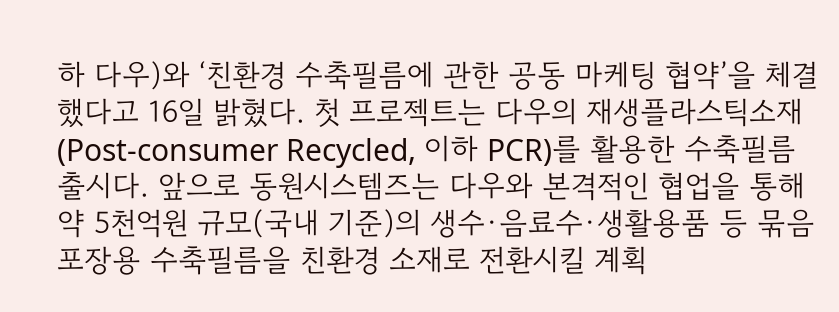하 다우)와 ‘친환경 수축필름에 관한 공동 마케팅 협약’을 체결했다고 16일 밝혔다. 첫 프로젝트는 다우의 재생플라스틱소재(Post-consumer Recycled, 이하 PCR)를 활용한 수축필름 출시다. 앞으로 동원시스템즈는 다우와 본격적인 협업을 통해 약 5천억원 규모(국내 기준)의 생수∙음료수∙생활용품 등 묶음 포장용 수축필름을 친환경 소재로 전환시킬 계획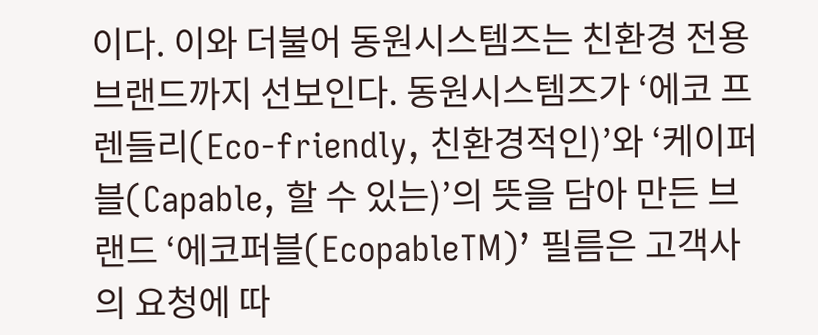이다. 이와 더불어 동원시스템즈는 친환경 전용 브랜드까지 선보인다. 동원시스템즈가 ‘에코 프렌들리(Eco-friendly, 친환경적인)’와 ‘케이퍼블(Capable, 할 수 있는)’의 뜻을 담아 만든 브랜드 ‘에코퍼블(EcopableTM)’ 필름은 고객사의 요청에 따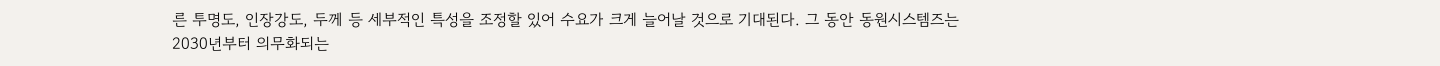른 투명도, 인장강도, 두께 등 세부적인 특성을 조정할 있어 수요가 크게 늘어날 것으로 기대된다. 그 동안 동원시스템즈는 2030년부터 의무화되는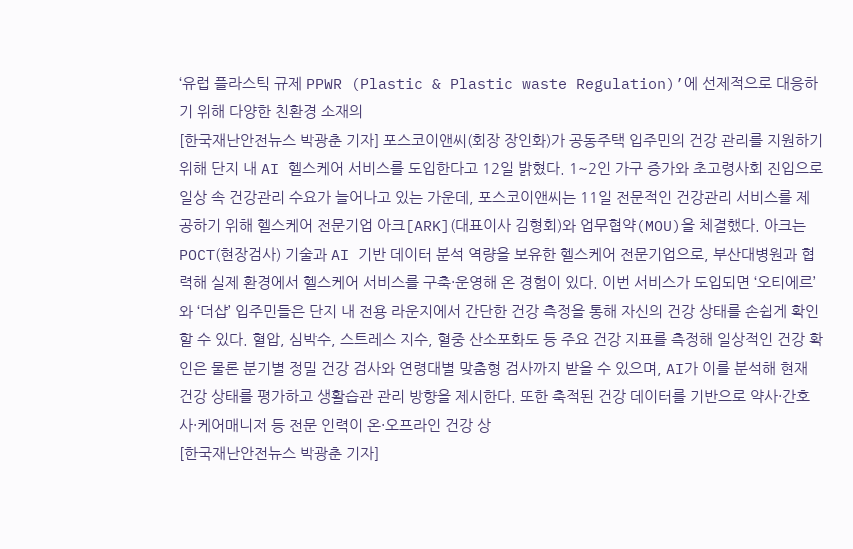‘유럽 플라스틱 규제 PPWR (Plastic & Plastic waste Regulation)’에 선제적으로 대응하기 위해 다양한 친환경 소재의
[한국재난안전뉴스 박광춘 기자] 포스코이앤씨(회장 장인화)가 공동주택 입주민의 건강 관리를 지원하기 위해 단지 내 AI 헬스케어 서비스를 도입한다고 12일 밝혔다. 1~2인 가구 증가와 초고령사회 진입으로 일상 속 건강관리 수요가 늘어나고 있는 가운데, 포스코이앤씨는 11일 전문적인 건강관리 서비스를 제공하기 위해 헬스케어 전문기업 아크[ARK](대표이사 김형회)와 업무협약(MOU)을 체결했다. 아크는 POCT(현장검사) 기술과 AI 기반 데이터 분석 역량을 보유한 헬스케어 전문기업으로, 부산대병원과 협력해 실제 환경에서 헬스케어 서비스를 구축·운영해 온 경험이 있다. 이번 서비스가 도입되면 ‘오티에르’와 ‘더샵’ 입주민들은 단지 내 전용 라운지에서 간단한 건강 측정을 통해 자신의 건강 상태를 손쉽게 확인할 수 있다. 혈압, 심박수, 스트레스 지수, 혈중 산소포화도 등 주요 건강 지표를 측정해 일상적인 건강 확인은 물론 분기별 정밀 건강 검사와 연령대별 맞춤형 검사까지 받을 수 있으며, AI가 이를 분석해 현재 건강 상태를 평가하고 생활습관 관리 방향을 제시한다. 또한 축적된 건강 데이터를 기반으로 약사·간호사·케어매니저 등 전문 인력이 온·오프라인 건강 상
[한국재난안전뉴스 박광춘 기자]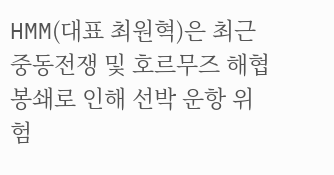HMM(대표 최원혁)은 최근 중동전쟁 및 호르무즈 해협 봉쇄로 인해 선박 운항 위험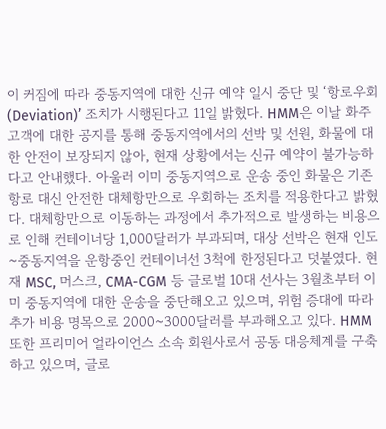이 커짐에 따라 중동지역에 대한 신규 예약 일시 중단 및 ‘항로우회(Deviation)’ 조치가 시행된다고 11일 밝혔다. HMM은 이날 화주 고객에 대한 공지를 통해 중동지역에서의 선박 및 선원, 화물에 대한 안전이 보장되지 않아, 현재 상황에서는 신규 예약이 불가능하다고 안내했다. 아울러 이미 중동지역으로 운송 중인 화물은 기존 항로 대신 안전한 대체항만으로 우회하는 조치를 적용한다고 밝혔다. 대체항만으로 이동하는 과정에서 추가적으로 발생하는 비용으로 인해 컨테이너당 1,000달러가 부과되며, 대상 선박은 현재 인도~중동지역을 운항중인 컨테이너선 3척에 한정된다고 덧붙였다. 현재 MSC, 머스크, CMA-CGM 등 글로벌 10대 선사는 3월초부터 이미 중동지역에 대한 운송을 중단해오고 있으며, 위험 증대에 따라 추가 비용 명목으로 2000~3000달러를 부과해오고 있다. HMM 또한 프리미어 얼라이언스 소속 회원사로서 공동 대응체계를 구축하고 있으며, 글로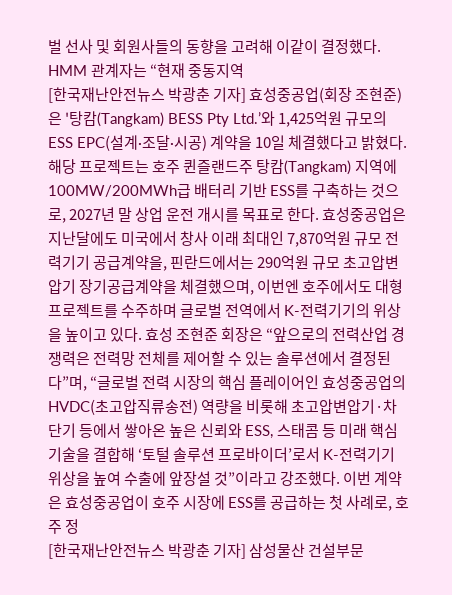벌 선사 및 회원사들의 동향을 고려해 이같이 결정했다. HMM 관계자는 “현재 중동지역
[한국재난안전뉴스 박광춘 기자] 효성중공업(회장 조현준)은 '탕캄(Tangkam) BESS Pty Ltd.’와 1,425억원 규모의 ESS EPC(설계∙조달∙시공) 계약을 10일 체결했다고 밝혔다. 해당 프로젝트는 호주 퀸즐랜드주 탕캄(Tangkam) 지역에 100MW/200MWh급 배터리 기반 ESS를 구축하는 것으로, 2027년 말 상업 운전 개시를 목표로 한다. 효성중공업은 지난달에도 미국에서 창사 이래 최대인 7,870억원 규모 전력기기 공급계약을, 핀란드에서는 290억원 규모 초고압변압기 장기공급계약을 체결했으며, 이번엔 호주에서도 대형 프로젝트를 수주하며 글로벌 전역에서 K-전력기기의 위상을 높이고 있다. 효성 조현준 회장은 “앞으로의 전력산업 경쟁력은 전력망 전체를 제어할 수 있는 솔루션에서 결정된다”며, “글로벌 전력 시장의 핵심 플레이어인 효성중공업의 HVDC(초고압직류송전) 역량을 비롯해 초고압변압기·차단기 등에서 쌓아온 높은 신뢰와 ESS, 스태콤 등 미래 핵심기술을 결합해 ‘토털 솔루션 프로바이더’로서 K-전력기기 위상을 높여 수출에 앞장설 것”이라고 강조했다. 이번 계약은 효성중공업이 호주 시장에 ESS를 공급하는 첫 사례로, 호주 정
[한국재난안전뉴스 박광춘 기자] 삼성물산 건설부문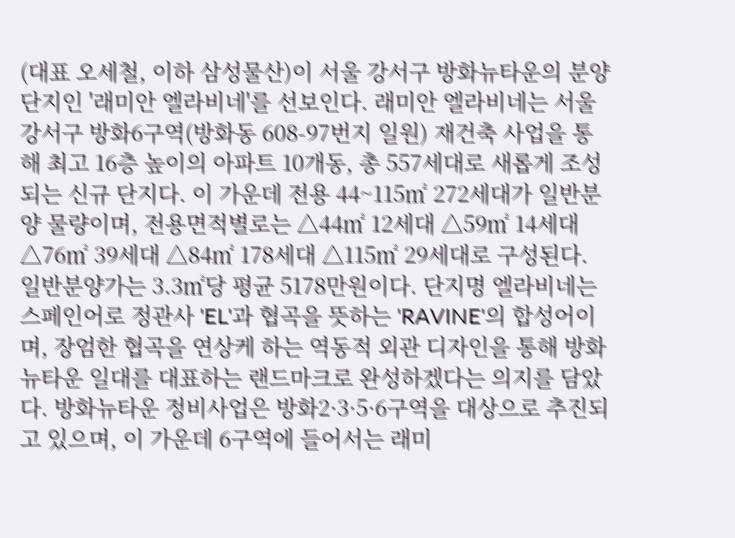(대표 오세철, 이하 삼성물산)이 서울 강서구 방화뉴타운의 분양 단지인 '래미안 엘라비네'를 선보인다. 래미안 엘라비네는 서울 강서구 방화6구역(방화동 608-97번지 일원) 재건축 사업을 통해 최고 16층 높이의 아파트 10개동, 총 557세대로 새롭게 조성되는 신규 단지다. 이 가운데 전용 44~115㎡ 272세대가 일반분양 물량이며, 전용면적별로는 △44㎡ 12세대 △59㎡ 14세대 △76㎡ 39세대 △84㎡ 178세대 △115㎡ 29세대로 구성된다. 일반분양가는 3.3㎡당 평균 5178만원이다. 단지명 엘라비네는 스페인어로 정관사 'EL'과 협곡을 뜻하는 'RAVINE'의 합성어이며, 장엄한 협곡을 연상케 하는 역동적 외관 디자인을 통해 방화뉴타운 일대를 대표하는 랜드마크로 완성하겠다는 의지를 담았다. 방화뉴타운 정비사업은 방화2·3·5·6구역을 대상으로 추진되고 있으며, 이 가운데 6구역에 들어서는 래미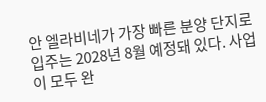안 엘라비네가 가장 빠른 분양 단지로 입주는 2028년 8월 예정돼 있다. 사업이 모두 완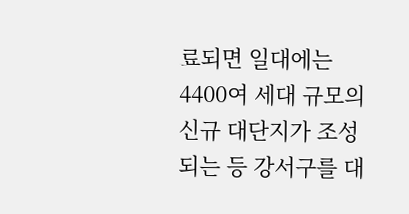료되면 일대에는 4400여 세대 규모의 신규 대단지가 조성되는 등 강서구를 대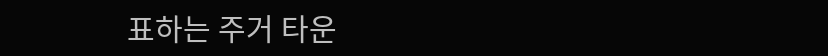표하는 주거 타운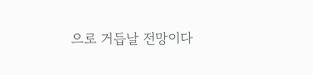으로 거듭날 전망이다